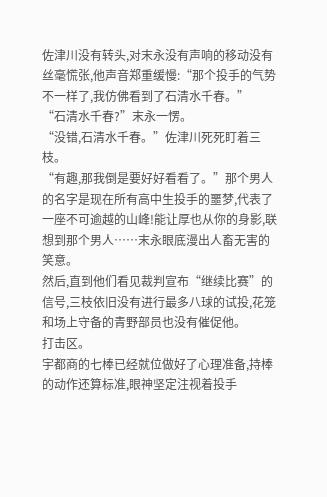佐津川没有转头,对末永没有声响的移动没有丝毫慌张,他声音郑重缓慢:“那个投手的气势不一样了,我仿佛看到了石清水千春。”
“石清水千春?”末永一愣。
“没错,石清水千春。”佐津川死死盯着三枝。
“有趣,那我倒是要好好看看了。”那个男人的名字是现在所有高中生投手的噩梦,代表了一座不可逾越的山峰!能让厚也从你的身影,联想到那个男人……末永眼底漫出人畜无害的笑意。
然后,直到他们看见裁判宣布“继续比赛”的信号,三枝依旧没有进行最多八球的试投,花笼和场上守备的青野部员也没有催促他。
打击区。
宇都商的七棒已经就位做好了心理准备,持棒的动作还算标准,眼神坚定注视着投手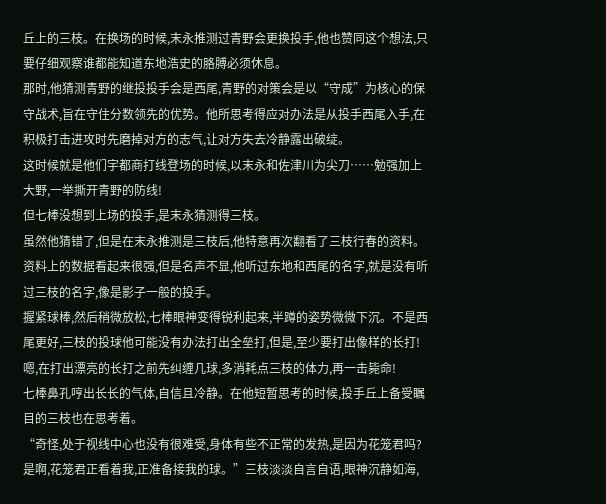丘上的三枝。在换场的时候,末永推测过青野会更换投手,他也赞同这个想法,只要仔细观察谁都能知道东地浩史的胳膊必须休息。
那时,他猜测青野的继投投手会是西尾,青野的对策会是以“守成”为核心的保守战术,旨在守住分数领先的优势。他所思考得应对办法是从投手西尾入手,在积极打击进攻时先磨掉对方的志气,让对方失去冷静露出破绽。
这时候就是他们宇都商打线登场的时候,以末永和佐津川为尖刀……勉强加上大野,一举撕开青野的防线!
但七棒没想到上场的投手,是末永猜测得三枝。
虽然他猜错了,但是在末永推测是三枝后,他特意再次翻看了三枝行春的资料。资料上的数据看起来很强,但是名声不显,他听过东地和西尾的名字,就是没有听过三枝的名字,像是影子一般的投手。
握紧球棒,然后稍微放松,七棒眼神变得锐利起来,半蹲的姿势微微下沉。不是西尾更好,三枝的投球他可能没有办法打出全垒打,但是,至少要打出像样的长打!
嗯,在打出漂亮的长打之前先纠缠几球,多消耗点三枝的体力,再一击毙命!
七棒鼻孔哼出长长的气体,自信且冷静。在他短暂思考的时候,投手丘上备受瞩目的三枝也在思考着。
“奇怪,处于视线中心也没有很难受,身体有些不正常的发热,是因为花笼君吗?是啊,花笼君正看着我,正准备接我的球。”三枝淡淡自言自语,眼神沉静如海,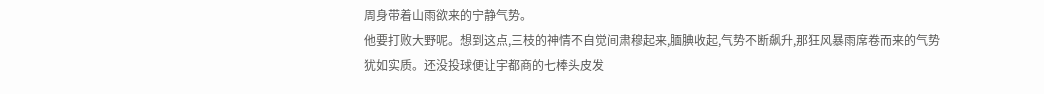周身带着山雨欲来的宁静气势。
他要打败大野呢。想到这点,三枝的神情不自觉间肃穆起来,腼腆收起,气势不断飙升,那狂风暴雨席卷而来的气势犹如实质。还没投球便让宇都商的七棒头皮发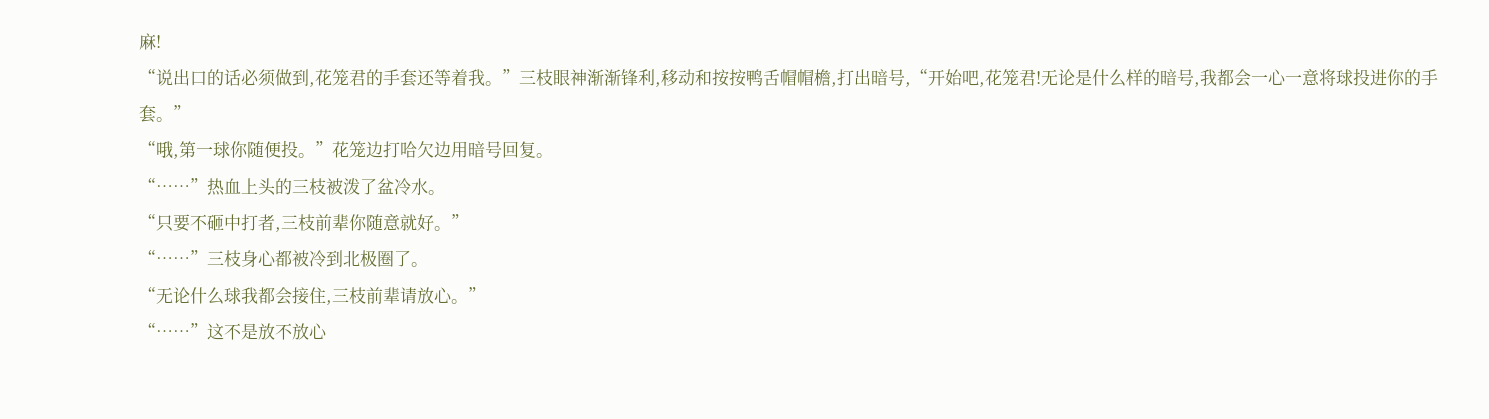麻!
“说出口的话必须做到,花笼君的手套还等着我。”三枝眼神渐渐锋利,移动和按按鸭舌帽帽檐,打出暗号,“开始吧,花笼君!无论是什么样的暗号,我都会一心一意将球投进你的手套。”
“哦,第一球你随便投。”花笼边打哈欠边用暗号回复。
“……”热血上头的三枝被泼了盆冷水。
“只要不砸中打者,三枝前辈你随意就好。”
“……”三枝身心都被冷到北极圈了。
“无论什么球我都会接住,三枝前辈请放心。”
“……”这不是放不放心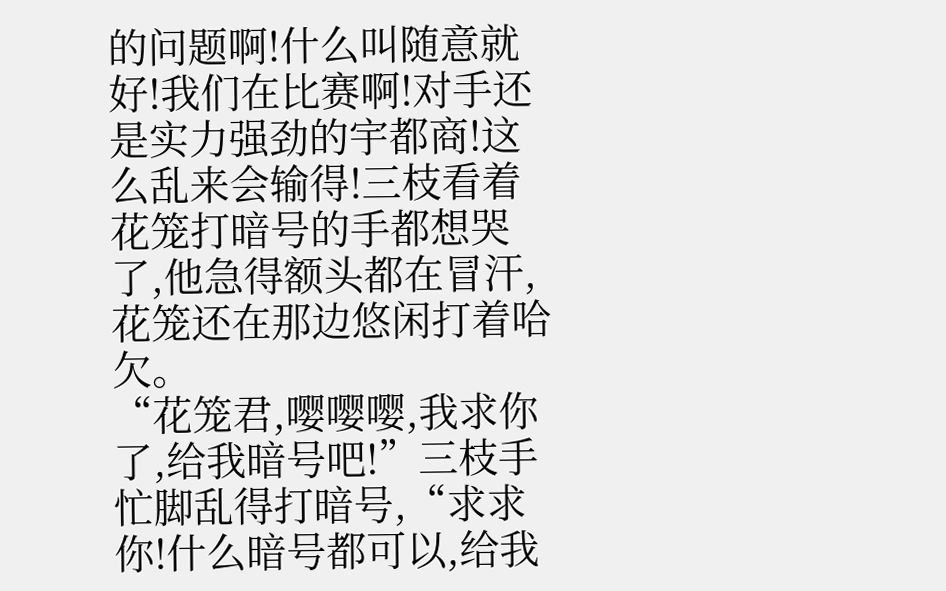的问题啊!什么叫随意就好!我们在比赛啊!对手还是实力强劲的宇都商!这么乱来会输得!三枝看着花笼打暗号的手都想哭了,他急得额头都在冒汗,花笼还在那边悠闲打着哈欠。
“花笼君,嘤嘤嘤,我求你了,给我暗号吧!”三枝手忙脚乱得打暗号,“求求你!什么暗号都可以,给我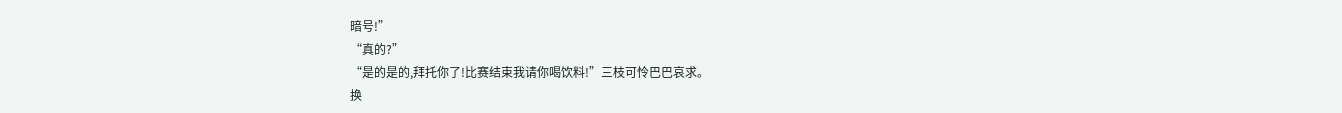暗号!”
“真的?”
“是的是的,拜托你了!比赛结束我请你喝饮料!”三枝可怜巴巴哀求。
换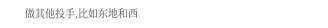做其他投手,比如东地和西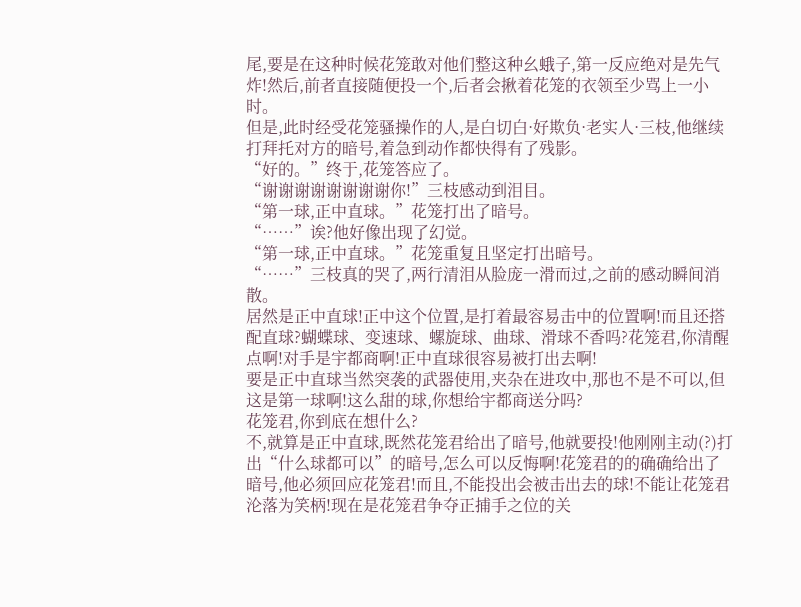尾,要是在这种时候花笼敢对他们整这种幺蛾子,第一反应绝对是先气炸!然后,前者直接随便投一个,后者会揪着花笼的衣领至少骂上一小时。
但是,此时经受花笼骚操作的人,是白切白·好欺负·老实人·三枝,他继续打拜托对方的暗号,着急到动作都快得有了残影。
“好的。”终于,花笼答应了。
“谢谢谢谢谢谢谢谢你!”三枝感动到泪目。
“第一球,正中直球。”花笼打出了暗号。
“……”诶?他好像出现了幻觉。
“第一球,正中直球。”花笼重复且坚定打出暗号。
“……”三枝真的哭了,两行清泪从脸庞一滑而过,之前的感动瞬间消散。
居然是正中直球!正中这个位置,是打着最容易击中的位置啊!而且还搭配直球?蝴蝶球、变速球、螺旋球、曲球、滑球不香吗?花笼君,你清醒点啊!对手是宇都商啊!正中直球很容易被打出去啊!
要是正中直球当然突袭的武器使用,夹杂在进攻中,那也不是不可以,但这是第一球啊!这么甜的球,你想给宇都商送分吗?
花笼君,你到底在想什么?
不,就算是正中直球,既然花笼君给出了暗号,他就要投!他刚刚主动(?)打出“什么球都可以”的暗号,怎么可以反悔啊!花笼君的的确确给出了暗号,他必须回应花笼君!而且,不能投出会被击出去的球!不能让花笼君沦落为笑柄!现在是花笼君争夺正捕手之位的关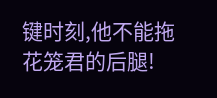键时刻,他不能拖花笼君的后腿!